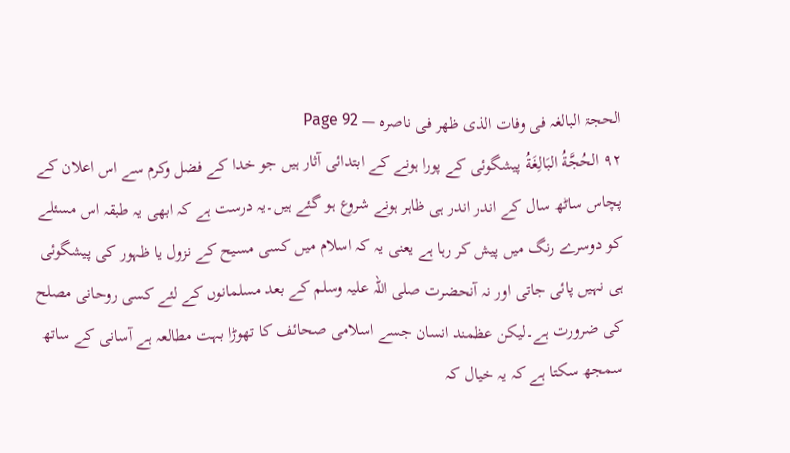الحجۃ البالغہ فی وفات الذی ظھر فی ناصرہ — Page 92
۹۲ الحُجَّةُ البَالِغَةُ پیشگوئی کے پورا ہونے کے ابتدائی آثار ہیں جو خدا کے فضل وکرم سے اس اعلان کے پچاس ساٹھ سال کے اندر اندر ہی ظاہر ہونے شروع ہو گئے ہیں۔یہ درست ہے کہ ابھی یہ طبقہ اس مسئلے کو دوسرے رنگ میں پیش کر رہا ہے یعنی یہ کہ اسلام میں کسی مسیح کے نزول یا ظہور کی پیشگوئی ہی نہیں پائی جاتی اور نہ آنحضرت صلی اللہ علیہ وسلم کے بعد مسلمانوں کے لئے کسی روحانی مصلح کی ضرورت ہے۔لیکن عظمند انسان جسے اسلامی صحائف کا تھوڑا بہت مطالعہ ہے آسانی کے ساتھ سمجھ سکتا ہے کہ یہ خیال کہ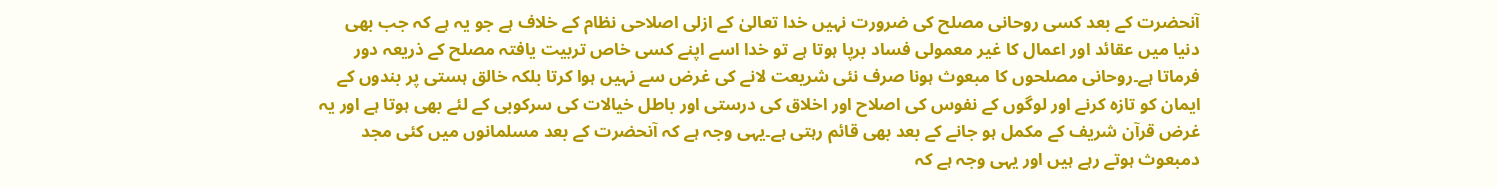آنحضرت کے بعد کسی روحانی مصلح کی ضرورت نہیں خدا تعالیٰ کے ازلی اصلاحی نظام کے خلاف ہے جو یہ ہے کہ جب بھی دنیا میں عقائد اور اعمال کا غیر معمولی فساد برپا ہوتا ہے تو خدا اسے اپنے کسی خاص تربیت یافتہ مصلح کے ذریعہ دور فرماتا ہے۔روحانی مصلحوں کا مبعوث ہونا صرف نئی شریعت لانے کی غرض سے نہیں ہوا کرتا بلکہ خالق ہستی پر بندوں کے ایمان کو تازہ کرنے اور لوگوں کے نفوس کی اصلاح اور اخلاق کی درستی اور باطل خیالات کی سرکوبی کے لئے بھی ہوتا ہے اور یہ غرض قرآن شریف کے مکمل ہو جانے کے بعد بھی قائم رہتی ہے۔یہی وجہ ہے کہ آنحضرت کے بعد مسلمانوں میں کئی مجد دمبعوث ہوتے رہے ہیں اور یہی وجہ ہے کہ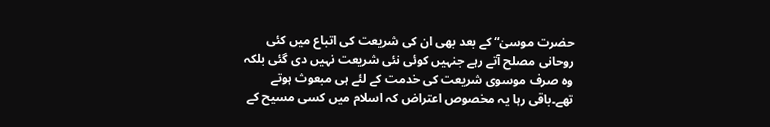حضرت موسیٰ“ کے بعد بھی ان کی شریعت کی اتباع میں کئی روحانی مصلح آتے رہے جنہیں کوئی نئی شریعت نہیں دی گئی بلکہ وہ صرف موسوی شریعت کی خدمت کے لئے ہی مبعوث ہوتے تھے۔باقی رہا یہ مخصوص اعتراض کہ اسلام میں کسی مسیح کے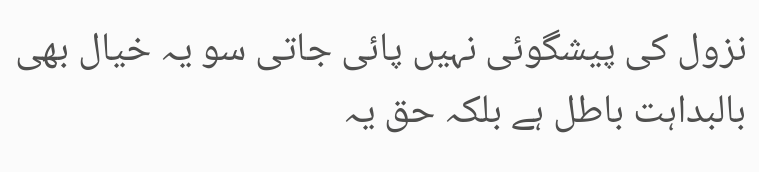نزول کی پیشگوئی نہیں پائی جاتی سو یہ خیال بھی بالبداہت باطل ہے بلکہ حق یہ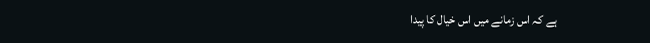ہے کہ اس زمانے میں اس خیال کا پیدا